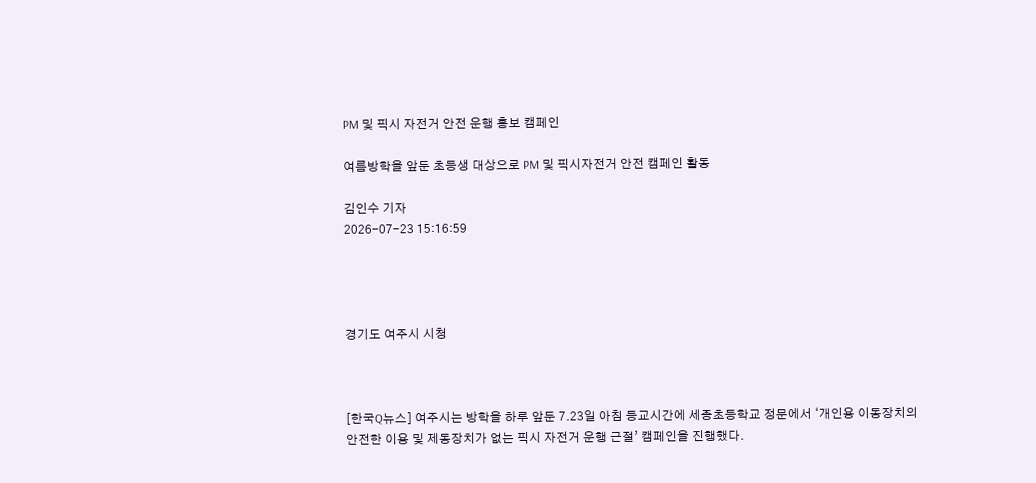PM 및 픽시 자전거 안전 운행 홍보 캠페인

여름방학을 앞둔 초등생 대상으로 PM 및 픽시자전거 안전 캠페인 활동

김인수 기자
2026-07-23 15:16:59




경기도 여주시 시청



[한국Q뉴스] 여주시는 방학을 하루 앞둔 7.23일 아침 등교시간에 세종초등학교 정문에서 ‘개인용 이동장치의 안전한 이용 및 제동장치가 없는 픽시 자전거 운행 근절’ 캠페인을 진행했다.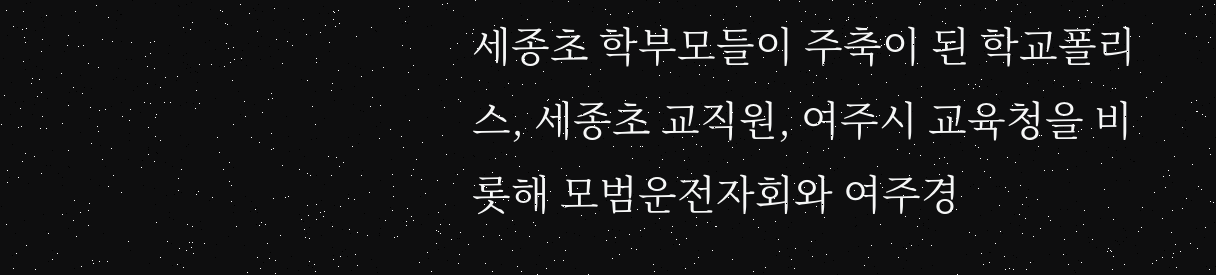세종초 학부모들이 주축이 된 학교폴리스, 세종초 교직원, 여주시 교육청을 비롯해 모범운전자회와 여주경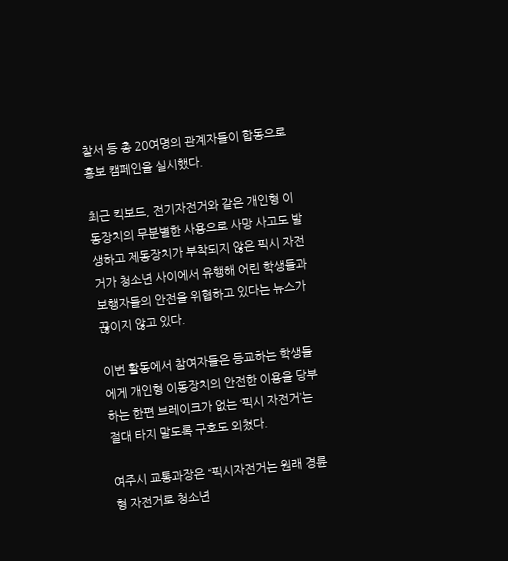찰서 등 총 20여명의 관계자들이 합동으로 홍보 캠페인을 실시했다.

최근 킥보드, 전기자전거와 같은 개인형 이동장치의 무분별한 사용으로 사망 사고도 발생하고 제동장치가 부착되지 않은 픽시 자전거가 청소년 사이에서 유행해 어린 학생들과 보행자들의 안전을 위협하고 있다는 뉴스가 끊이지 않고 있다.

이번 활동에서 참여자들은 등교하는 학생들에게 개인형 이동장치의 안전한 이용을 당부하는 한편 브레이크가 없는 ‘픽시 자전거’는 절대 타지 말도록 구호도 외쳤다.

여주시 교통과장은 “픽시자전거는 원래 경륜형 자전거로 청소년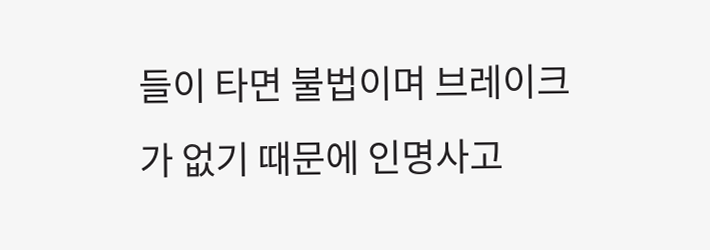들이 타면 불법이며 브레이크가 없기 때문에 인명사고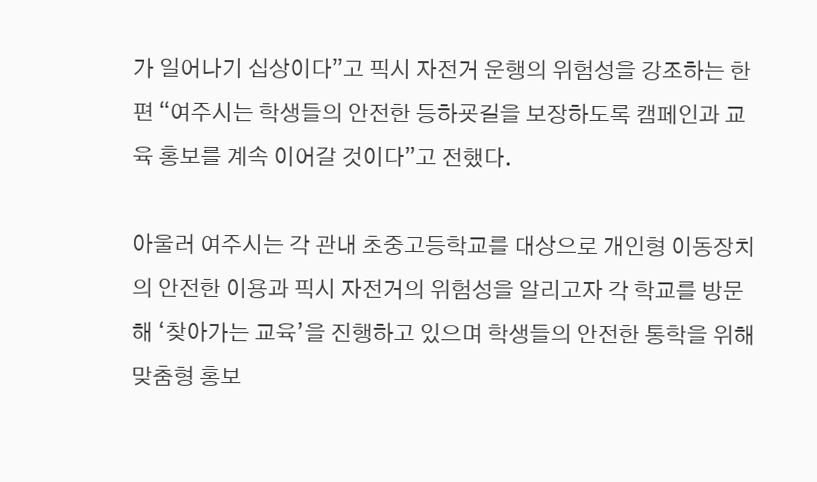가 일어나기 십상이다”고 픽시 자전거 운행의 위험성을 강조하는 한편 “여주시는 학생들의 안전한 등하굣길을 보장하도록 캠페인과 교육 홍보를 계속 이어갈 것이다”고 전했다.

아울러 여주시는 각 관내 초중고등학교를 대상으로 개인형 이동장치의 안전한 이용과 픽시 자전거의 위험성을 알리고자 각 학교를 방문해 ‘찾아가는 교육’을 진행하고 있으며 학생들의 안전한 통학을 위해 맞춤형 홍보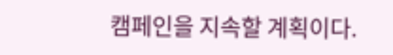캠페인을 지속할 계획이다.